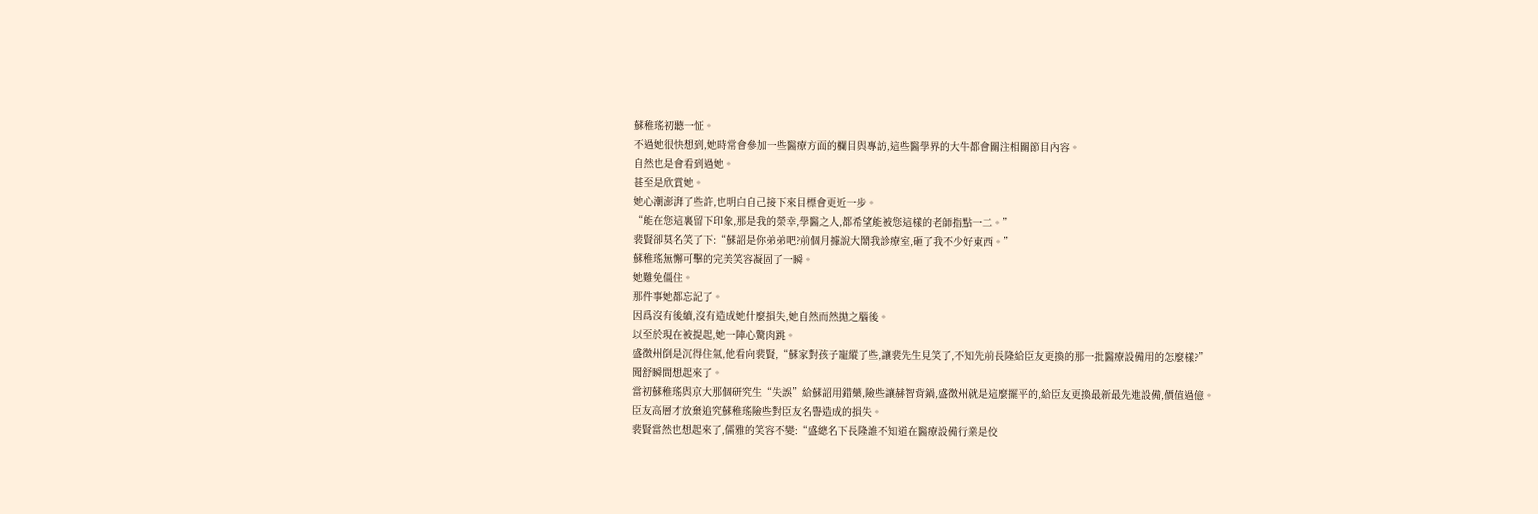蘇稚瑤初聽一怔。
不過她很快想到,她時常會參加一些醫療方面的欄目與專訪,這些醫學界的大牛都會關注相關節目內容。
自然也是會看到過她。
甚至是欣賞她。
她心潮澎湃了些許,也明白自己接下來目標會更近一步。
“能在您這裏留下印象,那是我的榮幸,學醫之人,都希望能被您這樣的老師指點一二。”
裴賢卻莫名笑了下:“蘇詔是你弟弟吧?前個月據說大鬧我診療室,砸了我不少好東西。”
蘇稚瑤無懈可擊的完美笑容凝固了一瞬。
她難免僵住。
那件事她都忘記了。
因爲沒有後續,沒有造成她什麼損失,她自然而然拋之腦後。
以至於現在被提起,她一陣心驚肉跳。
盛徴州倒是沉得住氣,他看向裴賢,“蘇家對孩子寵縱了些,讓裴先生見笑了,不知先前長隆給臣友更換的那一批醫療設備用的怎麼樣?”
聞舒瞬間想起來了。
當初蘇稚瑤與京大那個研究生“失誤”給蘇詔用錯藥,險些讓赫智背鍋,盛徴州就是這麼擺平的,給臣友更換最新最先進設備,價值過億。
臣友高層才放棄追究蘇稚瑤險些對臣友名譽造成的損失。
裴賢當然也想起來了,儒雅的笑容不變:“盛總名下長隆誰不知道在醫療設備行業是佼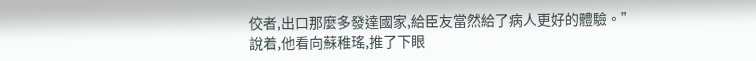佼者,出口那麼多發達國家,給臣友當然給了病人更好的體驗。”
說着,他看向蘇稚瑤,推了下眼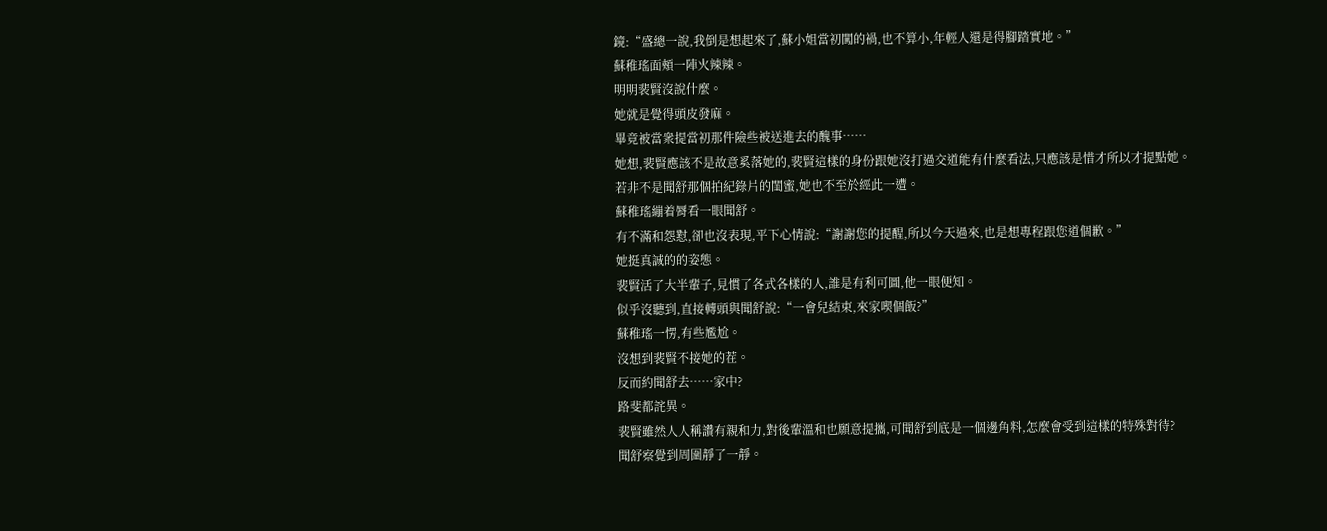鏡:“盛總一說,我倒是想起來了,蘇小姐當初闖的禍,也不算小,年輕人還是得腳踏實地。”
蘇稚瑤面頰一陣火辣辣。
明明裴賢沒說什麼。
她就是覺得頭皮發麻。
畢竟被當衆提當初那件險些被送進去的醜事……
她想,裴賢應該不是故意奚落她的,裴賢這樣的身份跟她沒打過交道能有什麼看法,只應該是惜才所以才提點她。
若非不是聞舒那個拍紀錄片的閨蜜,她也不至於經此一遭。
蘇稚瑤繃着脣看一眼聞舒。
有不滿和怨懟,卻也沒表現,平下心情說:“謝謝您的提醒,所以今天過來,也是想專程跟您道個歉。”
她挺真誠的的姿態。
裴賢活了大半輩子,見慣了各式各樣的人,誰是有利可圖,他一眼便知。
似乎沒聽到,直接轉頭與聞舒說:“一會兒結束,來家喫個飯?”
蘇稚瑤一愣,有些尷尬。
沒想到裴賢不接她的茬。
反而約聞舒去……家中?
路斐都詫異。
裴賢雖然人人稱讚有親和力,對後輩溫和也願意提攜,可聞舒到底是一個邊角料,怎麼會受到這樣的特殊對待?
聞舒察覺到周圍靜了一靜。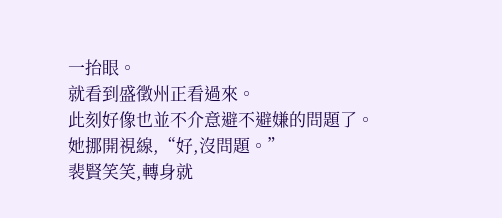一抬眼。
就看到盛徵州正看過來。
此刻好像也並不介意避不避嫌的問題了。
她挪開視線,“好,沒問題。”
裴賢笑笑,轉身就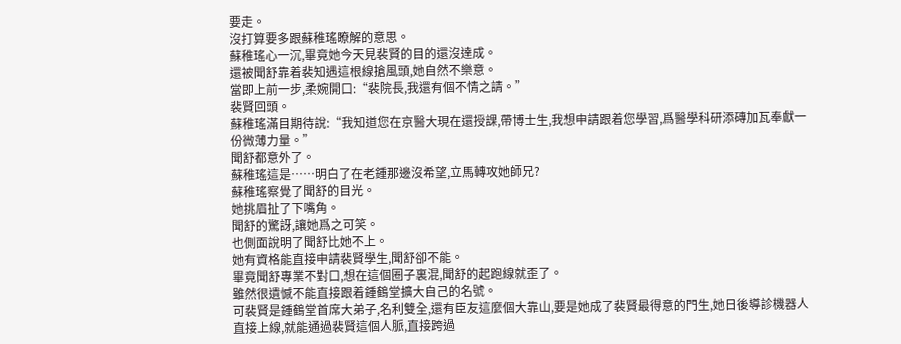要走。
沒打算要多跟蘇稚瑤瞭解的意思。
蘇稚瑤心一沉,畢竟她今天見裴賢的目的還沒達成。
還被聞舒靠着裴知遇這根線搶風頭,她自然不樂意。
當即上前一步,柔婉開口:“裴院長,我還有個不情之請。”
裴賢回頭。
蘇稚瑤滿目期待說:“我知道您在京醫大現在還授課,帶博士生,我想申請跟着您學習,爲醫學科研添磚加瓦奉獻一份微薄力量。”
聞舒都意外了。
蘇稚瑤這是……明白了在老鍾那邊沒希望,立馬轉攻她師兄?
蘇稚瑤察覺了聞舒的目光。
她挑眉扯了下嘴角。
聞舒的驚訝,讓她爲之可笑。
也側面說明了聞舒比她不上。
她有資格能直接申請裴賢學生,聞舒卻不能。
畢竟聞舒專業不對口,想在這個圈子裏混,聞舒的起跑線就歪了。
雖然很遺憾不能直接跟着鍾鶴堂擴大自己的名號。
可裴賢是鍾鶴堂首席大弟子,名利雙全,還有臣友這麼個大靠山,要是她成了裴賢最得意的門生,她日後導診機器人直接上線,就能通過裴賢這個人脈,直接跨過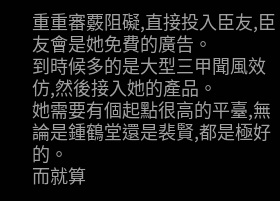重重審覈阻礙,直接投入臣友,臣友會是她免費的廣告。
到時候多的是大型三甲聞風效仿,然後接入她的產品。
她需要有個起點很高的平臺,無論是鍾鶴堂還是裴賢,都是極好的。
而就算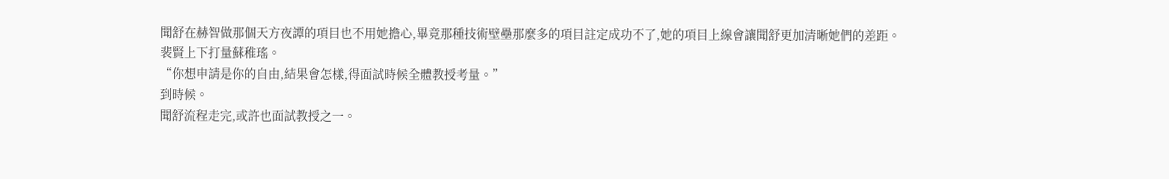聞舒在赫智做那個天方夜譚的項目也不用她擔心,畢竟那種技術壁壘那麼多的項目註定成功不了,她的項目上線會讓聞舒更加清晰她們的差距。
裴賢上下打量蘇稚瑤。
“你想申請是你的自由,結果會怎樣,得面試時候全體教授考量。”
到時候。
聞舒流程走完,或許也面試教授之一。